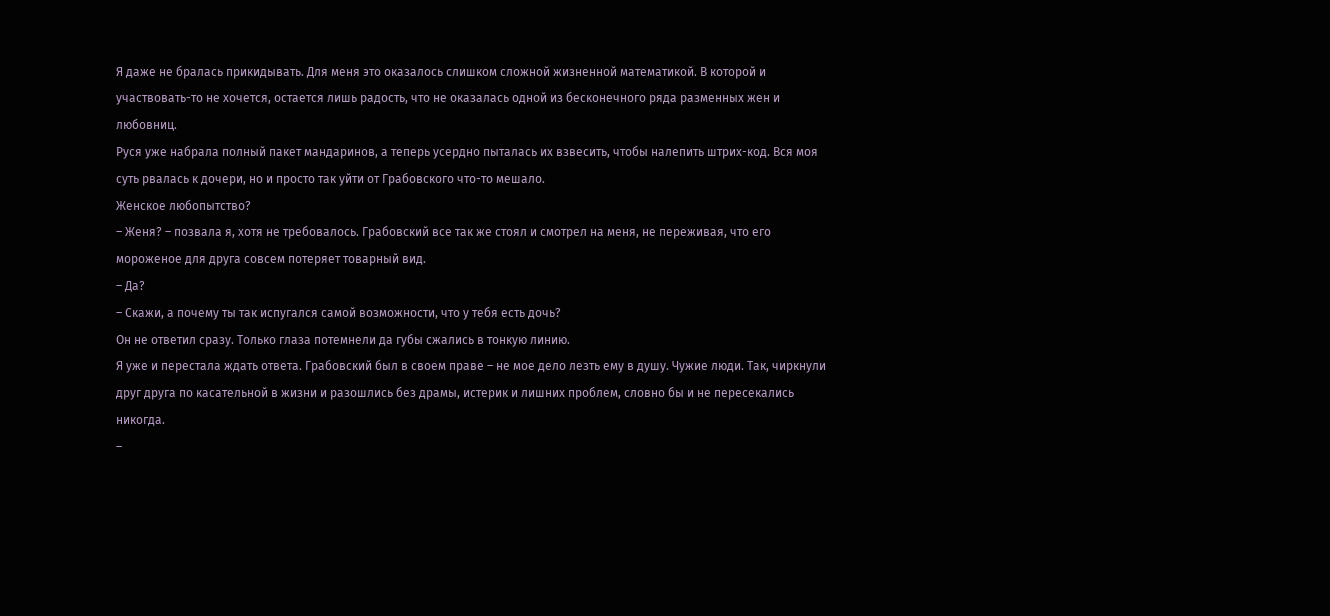Я даже не бралась прикидывать. Для меня это оказалось слишком сложной жизненной математикой. В которой и участвовать-то не хочется, остается лишь радость, что не оказалась одной из бесконечного ряда разменных жен и любовниц.
Руся уже набрала полный пакет мандаринов, а теперь усердно пыталась их взвесить, чтобы налепить штрих-код. Вся моя суть рвалась к дочери, но и просто так уйти от Грабовского что-то мешало.
Женское любопытство?
– Женя? – позвала я, хотя не требовалось. Грабовский все так же стоял и смотрел на меня, не переживая, что его мороженое для друга совсем потеряет товарный вид.
– Да?
– Скажи, а почему ты так испугался самой возможности, что у тебя есть дочь?
Он не ответил сразу. Только глаза потемнели да губы сжались в тонкую линию.
Я уже и перестала ждать ответа. Грабовский был в своем праве – не мое дело лезть ему в душу. Чужие люди. Так, чиркнули друг друга по касательной в жизни и разошлись без драмы, истерик и лишних проблем, словно бы и не пересекались никогда.
–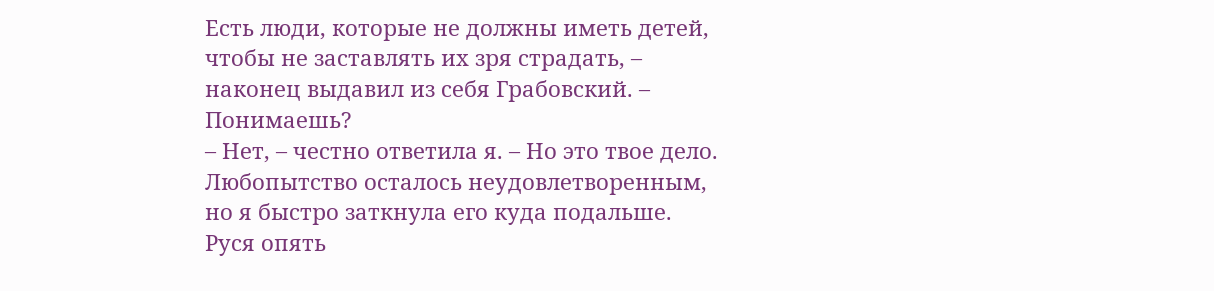Есть люди, которые не должны иметь детей, чтобы не заставлять их зря страдать, – наконец выдавил из себя Грабовский. – Понимаешь?
– Нет, – честно ответила я. – Но это твое дело.
Любопытство осталось неудовлетворенным, но я быстро заткнула его куда подальше. Руся опять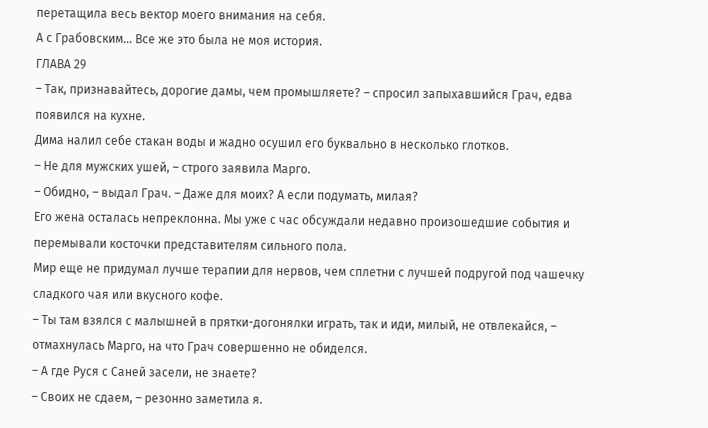перетащила весь вектор моего внимания на себя.
А с Грабовским… Все же это была не моя история.
ГЛАВА 29
– Так, признавайтесь, дорогие дамы, чем промышляете? – спросил запыхавшийся Грач, едва появился на кухне.
Дима налил себе стакан воды и жадно осушил его буквально в несколько глотков.
– Не для мужских ушей, – строго заявила Марго.
– Обидно, – выдал Грач. – Даже для моих? А если подумать, милая?
Его жена осталась непреклонна. Мы уже с час обсуждали недавно произошедшие события и перемывали косточки представителям сильного пола.
Мир еще не придумал лучше терапии для нервов, чем сплетни с лучшей подругой под чашечку сладкого чая или вкусного кофе.
– Ты там взялся с малышней в прятки-догонялки играть, так и иди, милый, не отвлекайся, – отмахнулась Марго, на что Грач совершенно не обиделся.
– А где Руся с Саней засели, не знаете?
– Своих не сдаем, – резонно заметила я.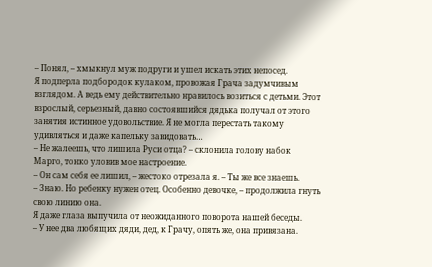– Понял, – хмыкнул муж подруги и ушел искать этих непосед.
Я подперла подбородок кулаком, провожая Грача задумчивым взглядом. А ведь ему действительно нравилось возиться с детьми. Этот взрослый, серьезный, давно состоявшийся дядька получал от этого занятия истинное удовольствие. Я не могла перестать такому удивляться и даже капельку завидовать…
– Не жалеешь, что лишила Руси отца? – склонила голову набок Марго, тонко уловив мое настроение.
– Он сам себя ее лишил, – жестоко отрезала я. – Ты же все знаешь.
– Знаю. Но ребенку нужен отец. Особенно девочке, – продолжила гнуть свою линию она.
Я даже глаза выпучила от неожиданного поворота нашей беседы.
– У нее два любящих дяди, дед, к Грачу, опять же, она привязана.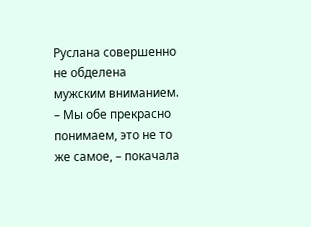Руслана совершенно не обделена мужским вниманием.
– Мы обе прекрасно понимаем, это не то же самое, – покачала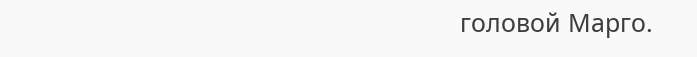головой Марго.